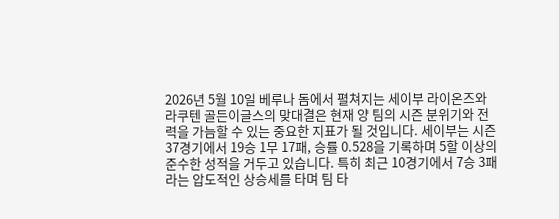2026년 5월 10일 베루나 돔에서 펼쳐지는 세이부 라이온즈와 라쿠텐 골든이글스의 맞대결은 현재 양 팀의 시즌 분위기와 전력을 가늠할 수 있는 중요한 지표가 될 것입니다. 세이부는 시즌 37경기에서 19승 1무 17패, 승률 0.528을 기록하며 5할 이상의 준수한 성적을 거두고 있습니다. 특히 최근 10경기에서 7승 3패라는 압도적인 상승세를 타며 팀 타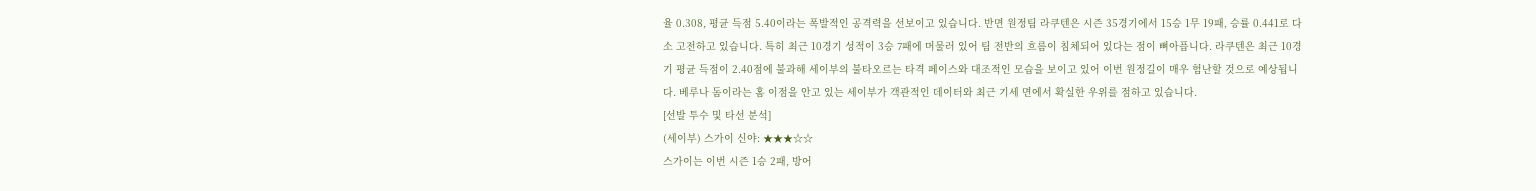율 0.308, 평균 득점 5.40이라는 폭발적인 공격력을 선보이고 있습니다. 반면 원정팀 라쿠텐은 시즌 35경기에서 15승 1무 19패, 승률 0.441로 다소 고전하고 있습니다. 특히 최근 10경기 성적이 3승 7패에 머물러 있어 팀 전반의 흐름이 침체되어 있다는 점이 뼈아픕니다. 라쿠텐은 최근 10경기 평균 득점이 2.40점에 불과해 세이부의 불타오르는 타격 페이스와 대조적인 모습을 보이고 있어 이번 원정길이 매우 험난할 것으로 예상됩니다. 베루나 돔이라는 홈 이점을 안고 있는 세이부가 객관적인 데이터와 최근 기세 면에서 확실한 우위를 점하고 있습니다.
[선발 투수 및 타선 분석]
(세이부) 스가이 신야: ★★★☆☆
스가이는 이번 시즌 1승 2패, 방어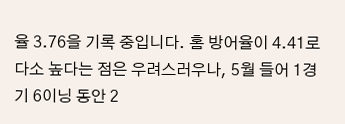율 3.76을 기록 중입니다. 홈 방어율이 4.41로 다소 높다는 점은 우려스러우나, 5월 들어 1경기 6이닝 동안 2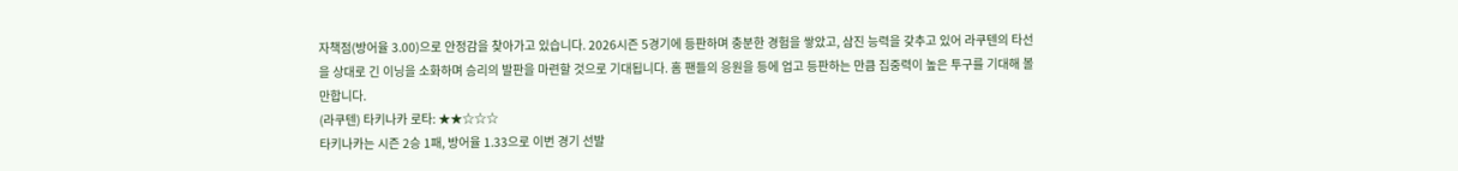자책점(방어율 3.00)으로 안정감을 찾아가고 있습니다. 2026시즌 5경기에 등판하며 충분한 경험을 쌓았고, 삼진 능력을 갖추고 있어 라쿠텐의 타선을 상대로 긴 이닝을 소화하며 승리의 발판을 마련할 것으로 기대됩니다. 홈 팬들의 응원을 등에 업고 등판하는 만큼 집중력이 높은 투구를 기대해 볼 만합니다.
(라쿠텐) 타키나카 로타: ★★☆☆☆
타키나카는 시즌 2승 1패, 방어율 1.33으로 이번 경기 선발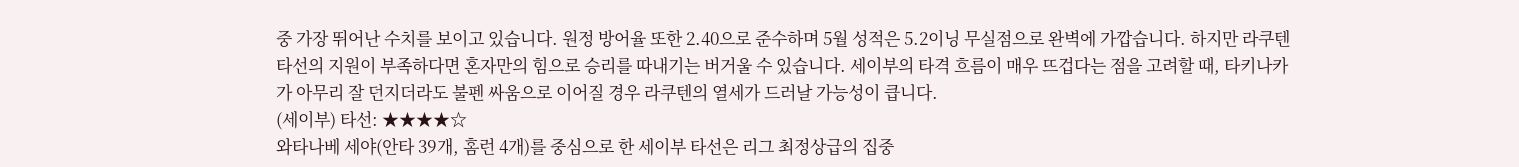중 가장 뛰어난 수치를 보이고 있습니다. 원정 방어율 또한 2.40으로 준수하며 5월 성적은 5.2이닝 무실점으로 완벽에 가깝습니다. 하지만 라쿠텐 타선의 지원이 부족하다면 혼자만의 힘으로 승리를 따내기는 버거울 수 있습니다. 세이부의 타격 흐름이 매우 뜨겁다는 점을 고려할 때, 타키나카가 아무리 잘 던지더라도 불펜 싸움으로 이어질 경우 라쿠텐의 열세가 드러날 가능성이 큽니다.
(세이부) 타선: ★★★★☆
와타나베 세야(안타 39개, 홈런 4개)를 중심으로 한 세이부 타선은 리그 최정상급의 집중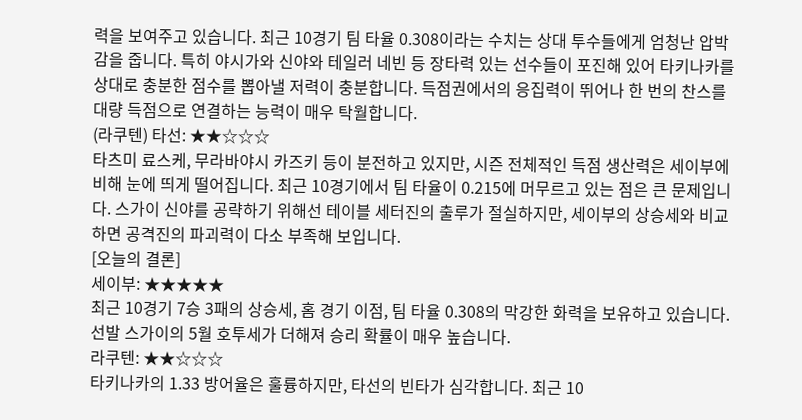력을 보여주고 있습니다. 최근 10경기 팀 타율 0.308이라는 수치는 상대 투수들에게 엄청난 압박감을 줍니다. 특히 야시가와 신야와 테일러 네빈 등 장타력 있는 선수들이 포진해 있어 타키나카를 상대로 충분한 점수를 뽑아낼 저력이 충분합니다. 득점권에서의 응집력이 뛰어나 한 번의 찬스를 대량 득점으로 연결하는 능력이 매우 탁월합니다.
(라쿠텐) 타선: ★★☆☆☆
타츠미 료스케, 무라바야시 카즈키 등이 분전하고 있지만, 시즌 전체적인 득점 생산력은 세이부에 비해 눈에 띄게 떨어집니다. 최근 10경기에서 팀 타율이 0.215에 머무르고 있는 점은 큰 문제입니다. 스가이 신야를 공략하기 위해선 테이블 세터진의 출루가 절실하지만, 세이부의 상승세와 비교하면 공격진의 파괴력이 다소 부족해 보입니다.
[오늘의 결론]
세이부: ★★★★★
최근 10경기 7승 3패의 상승세, 홈 경기 이점, 팀 타율 0.308의 막강한 화력을 보유하고 있습니다. 선발 스가이의 5월 호투세가 더해져 승리 확률이 매우 높습니다.
라쿠텐: ★★☆☆☆
타키나카의 1.33 방어율은 훌륭하지만, 타선의 빈타가 심각합니다. 최근 10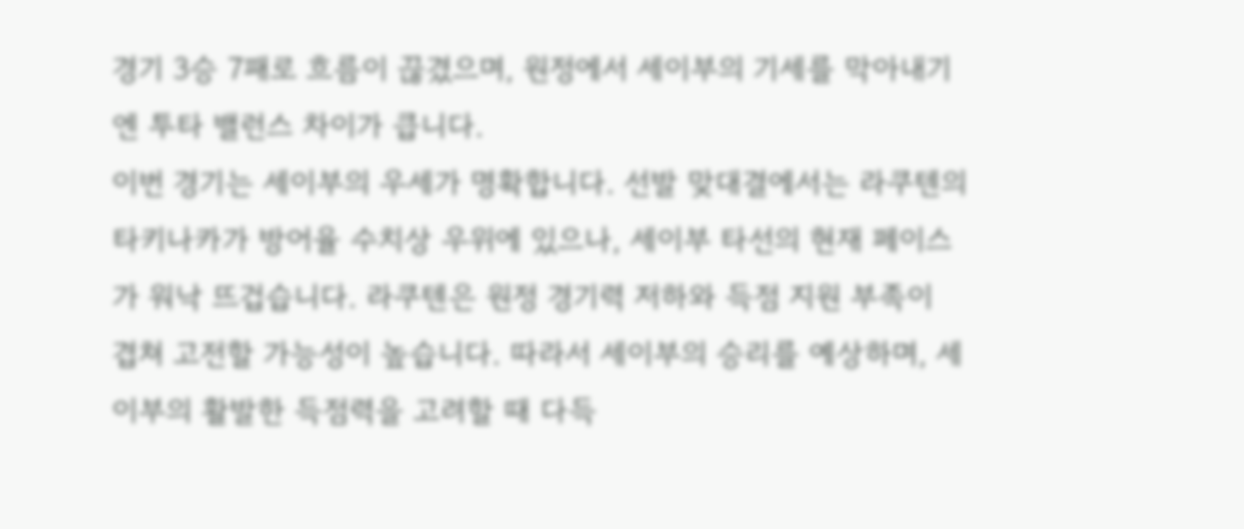경기 3승 7패로 흐름이 끊겼으며, 원정에서 세이부의 기세를 막아내기엔 투타 밸런스 차이가 큽니다.
이번 경기는 세이부의 우세가 명확합니다. 선발 맞대결에서는 라쿠텐의 타키나카가 방어율 수치상 우위에 있으나, 세이부 타선의 현재 페이스가 워낙 뜨겁습니다. 라쿠텐은 원정 경기력 저하와 득점 지원 부족이 겹쳐 고전할 가능성이 높습니다. 따라서 세이부의 승리를 예상하며, 세이부의 활발한 득점력을 고려할 때 다득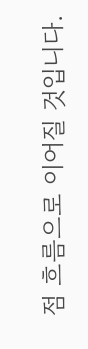점 흐름으로 이어질 것입니다.